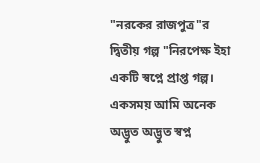"নরকের রাজপুত্র"র দ্বিতীয় গল্প "নিরপেক্ষ ইহা একটি স্বপ্নে প্রাপ্ত গল্প। একসময় আমি অনেক অদ্ভুত অদ্ভুত স্বপ্ন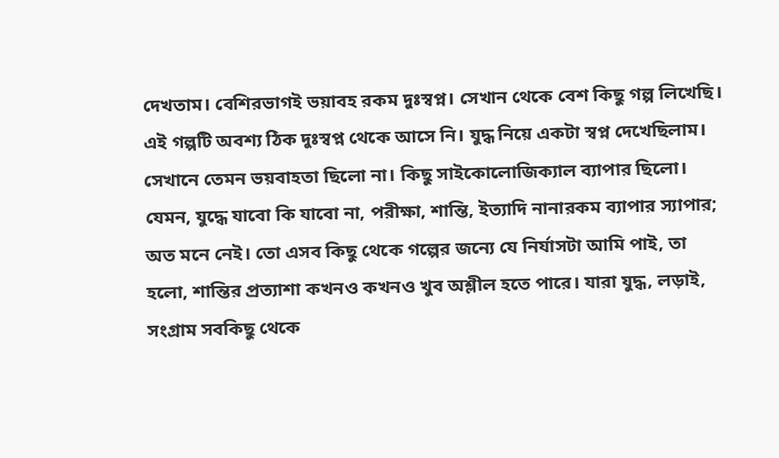দেখতাম। বেশিরভাগই ভয়াবহ রকম দুঃস্বপ্ন। সেখান থেকে বেশ কিছু গল্প লিখেছি। এই গল্পটি অবশ্য ঠিক দুঃস্বপ্ন থেকে আসে নি। যুদ্ধ নিয়ে একটা স্বপ্ন দেখেছিলাম। সেখানে তেমন ভয়বাহতা ছিলো না। কিছু সাইকোলোজিক্যাল ব্যাপার ছিলো। যেমন, যুদ্ধে যাবো কি যাবো না, পরীক্ষা, শান্তি, ইত্যাদি নানারকম ব্যাপার স্যাপার; অত মনে নেই। তো এসব কিছু থেকে গল্পের জন্যে যে নির্যাসটা আমি পাই, তা হলো, শান্তির প্রত্যাশা কখনও কখনও খুব অশ্লীল হতে পারে। যারা যুদ্ধ, লড়াই, সংগ্রাম সবকিছু থেকে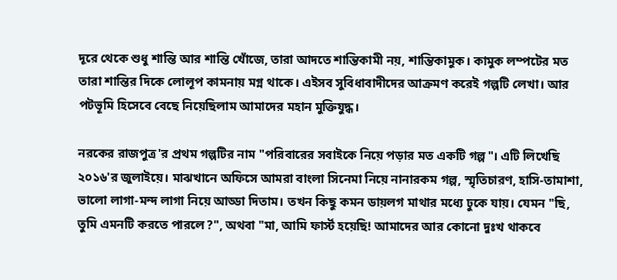দূরে থেকে শুধু শান্তি আর শান্তি খোঁজে, তারা আদতে শান্তিকামী নয়, শান্তিকামুক। কামুক লম্পটের মত তারা শান্তির দিকে লোলূপ কামনায় মগ্ন থাকে। এইসব সুবিধাবাদীদের আক্রমণ করেই গল্পটি লেখা। আর পটভূমি হিসেবে বেছে নিয়েছিলাম আমাদের মহান মুক্তিযুদ্ধ।

নরকের রাজপুত্র'র প্রথম গল্পটির নাম "পরিবারের সবাইকে নিয়ে পড়ার মত একটি গল্প"। এটি লিখেছি ২০১৬'র জুলাইয়ে। মাঝখানে অফিসে আমরা বাংলা সিনেমা নিয়ে নানারকম গল্প, স্মৃতিচারণ, হাসি-তামাশা, ভালো লাগা-মন্দ লাগা নিয়ে আড্ডা দিতাম। তখন কিছু কমন ডায়লগ মাথার মধ্যে ঢুকে যায়। যেমন "ছি, তুমি এমনটি করতে পারলে?", অথবা "মা, আমি ফার্স্ট হয়েছি! আমাদের আর কোনো দুঃখ থাকবে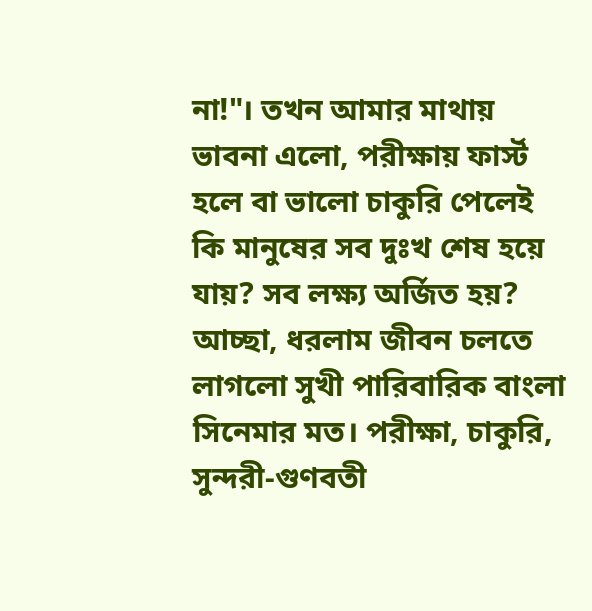না!"। তখন আমার মাথায় ভাবনা এলো, পরীক্ষায় ফার্স্ট হলে বা ভালো চাকুরি পেলেই কি মানুষের সব দুঃখ শেষ হয়ে যায়? সব লক্ষ্য অর্জিত হয়? আচ্ছা, ধরলাম জীবন চলতে লাগলো সুখী পারিবারিক বাংলা সিনেমার মত। পরীক্ষা, চাকুরি, সুন্দরী-গুণবতী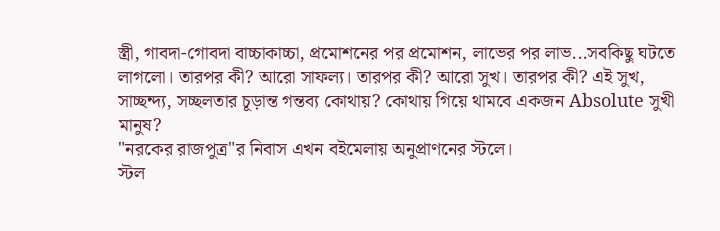স্ত্রী, গাবদা-গোবদা বাচ্চাকাচ্চা, প্রমোশনের পর প্রমোশন, লাভের পর লাভ...সবকিছু ঘটতে লাগলো। তারপর কী? আরো সাফল্য। তারপর কী? আরো সুখ। তারপর কী? এই সুখ, সাচ্ছন্দ্য, সচ্ছলতার চূড়ান্ত গন্তব্য কোথায়? কোথায় গিয়ে থামবে একজন Absolute সুখী মানুষ?
"নরকের রাজপুত্র"র নিবাস এখন বইমেলায় অনুপ্রাণনের স্টলে।
স্টল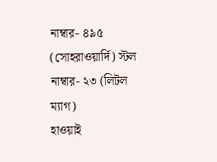নাম্বার- ৪৯৫ (সোহরাওয়ার্দি) স্টল নাম্বার- ২৩ (লিটল ম্যাগ)
হাওয়াই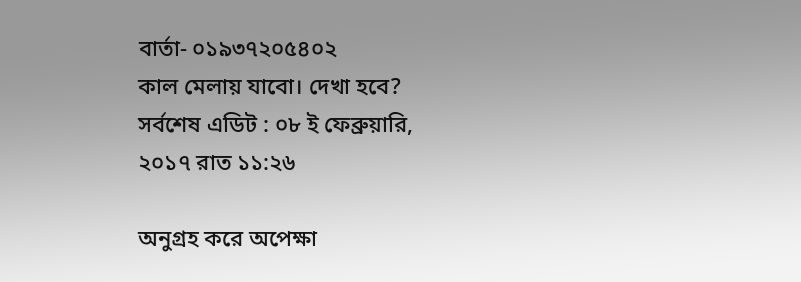বার্তা- ০১৯৩৭২০৫৪০২
কাল মেলায় যাবো। দেখা হবে?
সর্বশেষ এডিট : ০৮ ই ফেব্রুয়ারি, ২০১৭ রাত ১১:২৬

অনুগ্রহ করে অপেক্ষা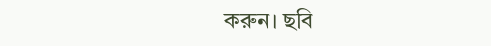করুন। ছবি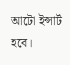আটো ইন্সার্ট হবে।